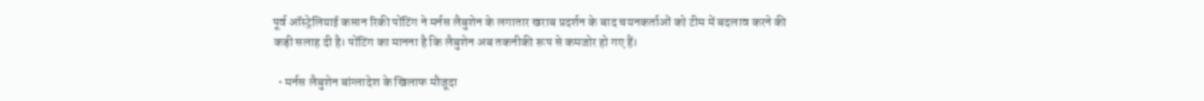पूर्व ऑस्ट्रेलियाई कप्तान रिकी पोंटिंग ने मर्नस लैबुशेन के लगातार खराब प्रदर्शन के बाद चयनकर्ताओं को टीम में बदलाव करने की कड़ी सलाह दी है। पोंटिंग का मानना है कि लैबुशेन अब तकनीकी रूप से कमजोर हो गए हैं।

  • मर्नस लैबुशेन बांग्लादेश के खिलाफ मौजूदा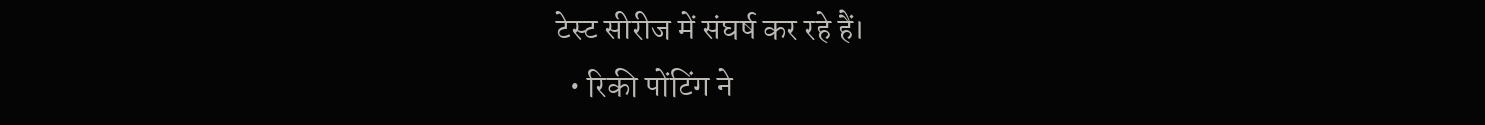टेस्ट सीरीज में संघर्ष कर रहे हैं।
  • रिकी पोंटिंग ने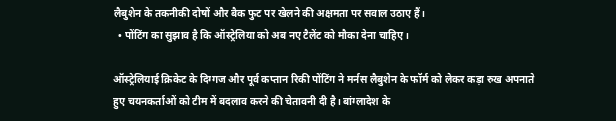लैबुशेन के तकनीकी दोषों और बैक फुट पर खेलने की अक्षमता पर सवाल उठाए हैं।
  • पोंटिंग का सुझाव है कि ऑस्ट्रेलिया को अब नए टैलेंट को मौका देना चाहिए।

ऑस्ट्रेलियाई क्रिकेट के दिग्गज और पूर्व कप्तान रिकी पोंटिंग ने मर्नस लैबुशेन के फॉर्म को लेकर कड़ा रुख अपनाते हुए चयनकर्ताओं को टीम में बदलाव करने की चेतावनी दी है। बांग्लादेश के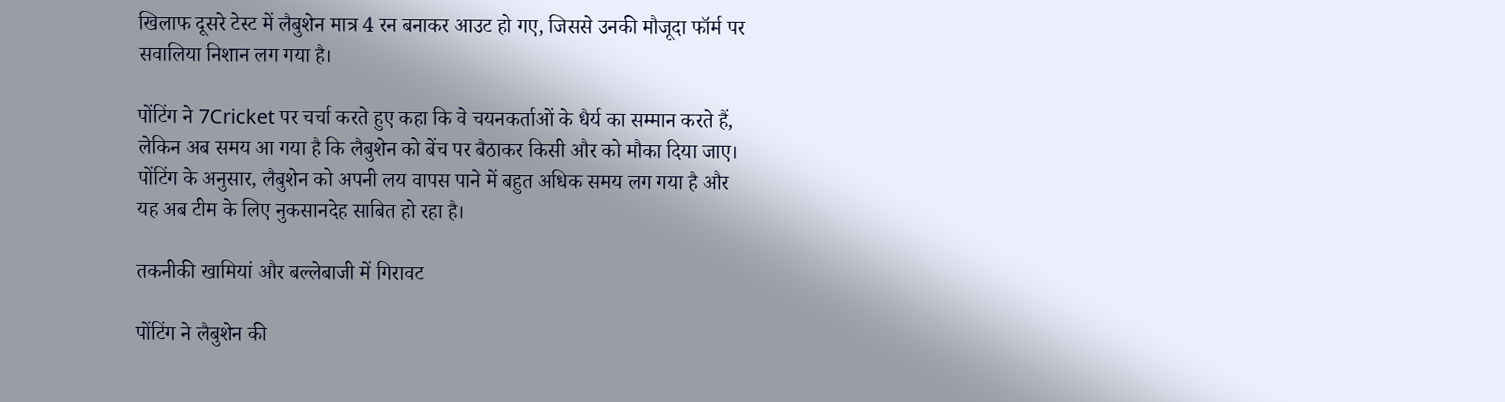खिलाफ दूसरे टेस्ट में लैबुशेन मात्र 4 रन बनाकर आउट हो गए, जिससे उनकी मौजूदा फॉर्म पर सवालिया निशान लग गया है।

पोंटिंग ने 7Cricket पर चर्चा करते हुए कहा कि वे चयनकर्ताओं के धैर्य का सम्मान करते हैं, लेकिन अब समय आ गया है कि लैबुशेन को बेंच पर बैठाकर किसी और को मौका दिया जाए। पोंटिंग के अनुसार, लैबुशेन को अपनी लय वापस पाने में बहुत अधिक समय लग गया है और यह अब टीम के लिए नुकसानदेह साबित हो रहा है।

तकनीकी खामियां और बल्लेबाजी में गिरावट

पोंटिंग ने लैबुशेन की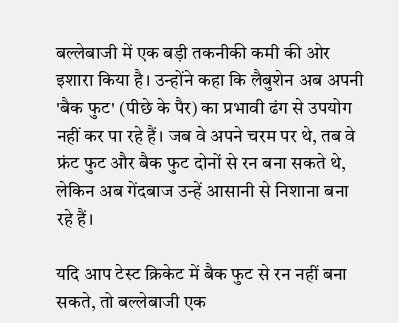बल्लेबाजी में एक बड़ी तकनीकी कमी की ओर इशारा किया है। उन्होंने कहा कि लैबुशेन अब अपनी 'बैक फुट' (पीछे के पैर) का प्रभावी ढंग से उपयोग नहीं कर पा रहे हैं। जब वे अपने चरम पर थे, तब वे फ्रंट फुट और बैक फुट दोनों से रन बना सकते थे, लेकिन अब गेंदबाज उन्हें आसानी से निशाना बना रहे हैं।

यदि आप टेस्ट क्रिकेट में बैक फुट से रन नहीं बना सकते, तो बल्लेबाजी एक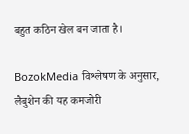बहुत कठिन खेल बन जाता है।

BozokMedia विश्लेषण के अनुसार, लैबुशेन की यह कमजोरी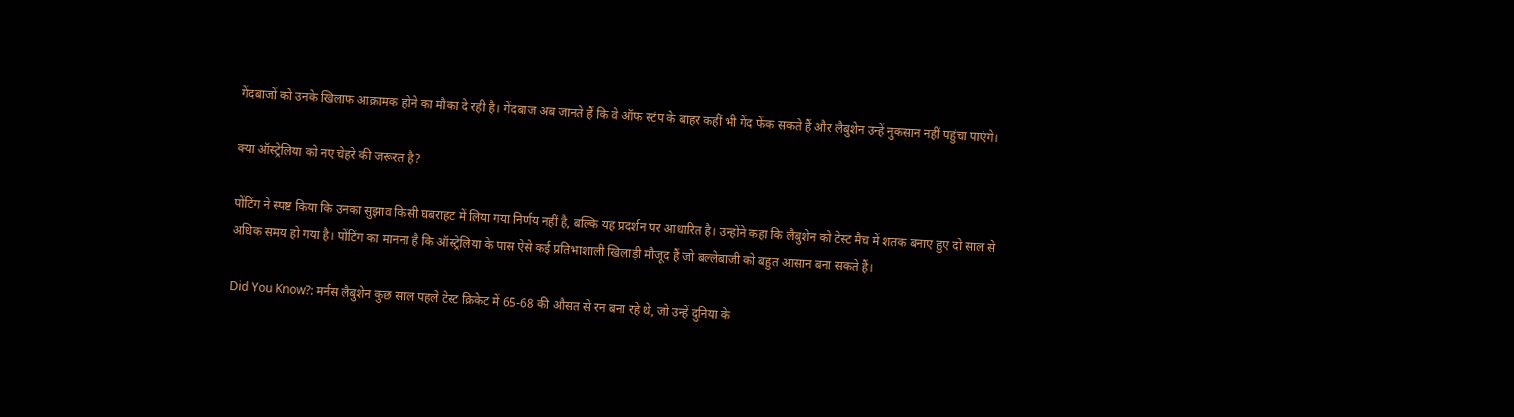गेंदबाजों को उनके खिलाफ आक्रामक होने का मौका दे रही है। गेंदबाज अब जानते हैं कि वे ऑफ स्टंप के बाहर कहीं भी गेंद फेंक सकते हैं और लैबुशेन उन्हें नुकसान नहीं पहुंचा पाएंगे।

क्या ऑस्ट्रेलिया को नए चेहरे की जरूरत है?

पोंटिंग ने स्पष्ट किया कि उनका सुझाव किसी घबराहट में लिया गया निर्णय नहीं है, बल्कि यह प्रदर्शन पर आधारित है। उन्होंने कहा कि लैबुशेन को टेस्ट मैच में शतक बनाए हुए दो साल से अधिक समय हो गया है। पोंटिंग का मानना है कि ऑस्ट्रेलिया के पास ऐसे कई प्रतिभाशाली खिलाड़ी मौजूद हैं जो बल्लेबाजी को बहुत आसान बना सकते हैं।

Did You Know?: मर्नस लैबुशेन कुछ साल पहले टेस्ट क्रिकेट में 65-68 की औसत से रन बना रहे थे, जो उन्हें दुनिया के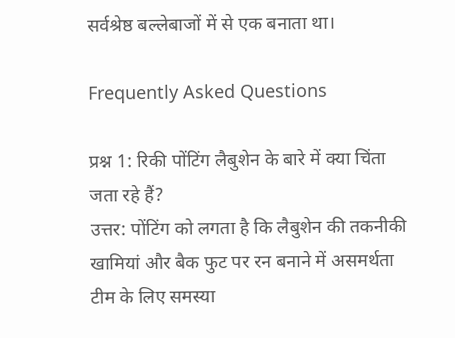सर्वश्रेष्ठ बल्लेबाजों में से एक बनाता था।

Frequently Asked Questions

प्रश्न 1: रिकी पोंटिंग लैबुशेन के बारे में क्या चिंता जता रहे हैं?
उत्तर: पोंटिंग को लगता है कि लैबुशेन की तकनीकी खामियां और बैक फुट पर रन बनाने में असमर्थता टीम के लिए समस्या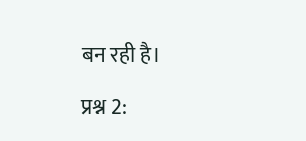बन रही है।

प्रश्न 2: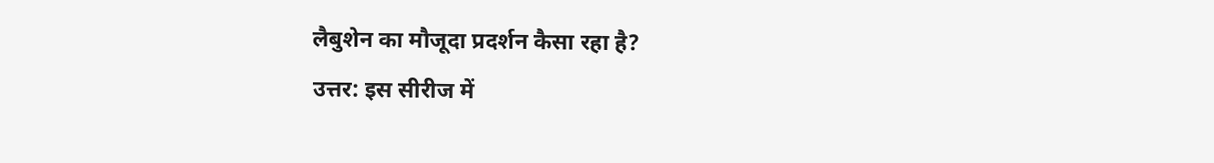लैबुशेन का मौजूदा प्रदर्शन कैसा रहा है?
उत्तर: इस सीरीज में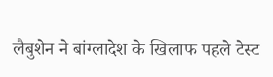लैबुशेन ने बांग्लादेश के खिलाफ पहले टेस्ट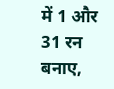में 1 और 31 रन बनाए,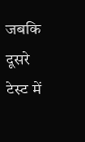जबकि दूसरे टेस्ट में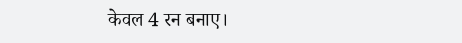केवल 4 रन बनाए।